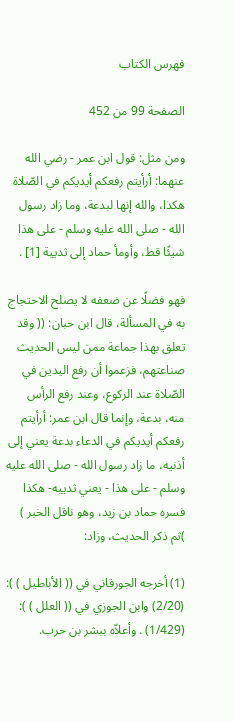فهرس الكتاب

الصفحة 99 من 452

ومن مثل: قول ابن عمر - رضي الله عنهما: أرأيتم رفعكم أيديكم في الصّلاة هكذا، والله إنها لبدعة، وما زاد رسول الله - صلى الله عليه وسلم - على هذا شيئًا قط، وأومأ حماد إلى ثديية [1] .

فهو فضلًا عن ضعفه لا يصلح الاحتجاج به في المسألة، قال ابن حبان: (( وقد تعلق بهذا جماعة ممن ليس الحديث صناعتهم، فزعموا أن رفع اليدين في الصّلاة عند الركوع، وعند رفع الرأس منه، بدعة، وإنما قال ابن عمر: أرأيتم رفعكم أيديكم في الدعاء بدعة يعني إلى أذنيه، ما زاد رسول الله - صلى الله عليه وسلم - على هذا - يعني ثدييه- هكذا فسره حماد بن زيد، وهو ناقل الخبر ) )ثم ذكر الحديث، وزاد:

(1) أخرجه الجورقاني في (( الأباطيل ) ): (2/20) وابن الجوزي في (( العلل ) ): (1/429) . وأعلاّه ببشر بن حرب.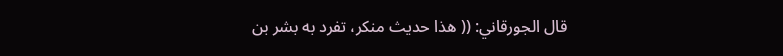قال الجورقاني: (( هذا حديث منكر، تفرد به بشر بن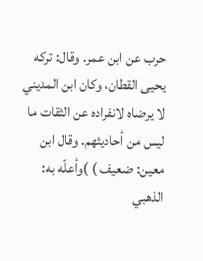حرب عن ابن عمر. وقال: تركه يحيى القطان، وكان ابن المديني لا يرضاه لانفراده عن الثقات ما ليس من أحاديثهم. وقال ابن معين: ضعيف ) )وأعلّه به: الذهبي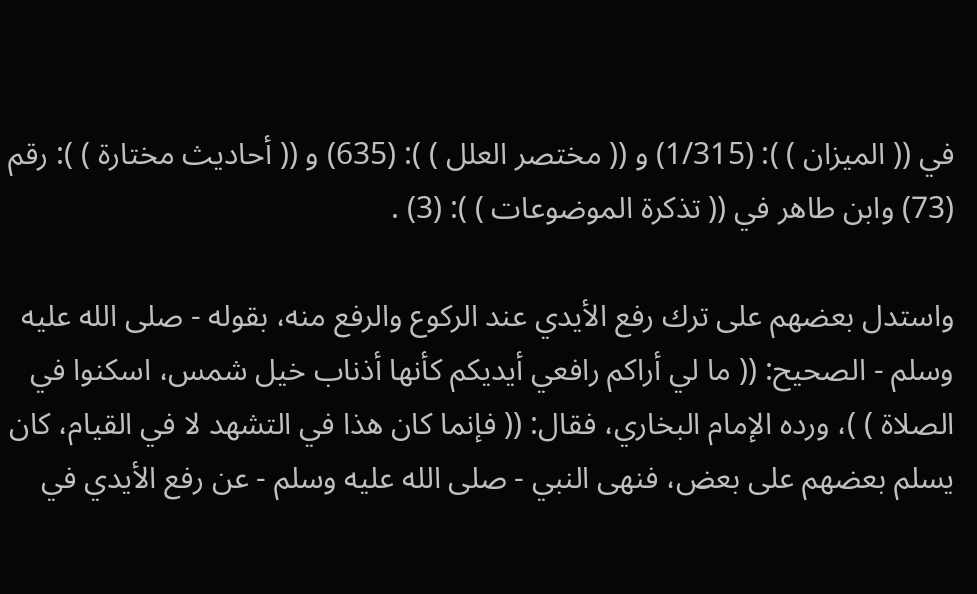في (( الميزان ) ): (1/315) و (( مختصر العلل ) ): (635) و (( أحاديث مختارة ) ): رقم (73) وابن طاهر في (( تذكرة الموضوعات ) ): (3) .

واستدل بعضهم على ترك رفع الأيدي عند الركوع والرفع منه، بقوله - صلى الله عليه وسلم - الصحيح: (( ما لي أراكم رافعي أيديكم كأنها أذناب خيل شمس، اسكنوا في الصلاة ) )، ورده الإمام البخاري، فقال: (( فإنما كان هذا في التشهد لا في القيام، كان يسلم بعضهم على بعض، فنهى النبي - صلى الله عليه وسلم - عن رفع الأيدي في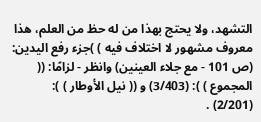التشهد، ولا يحتج بهذا من له حظ من العلم، هذا معروف مشهور لا اختلاف فيه ) )جزء رفع اليدين: (ص 101 - مع جلاء العينين) وانظر - لزامًا: (( المجموع ) ): (3/403) و (( نيل الأوطار ) ): (2/201) .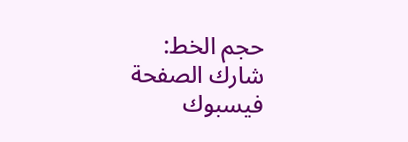حجم الخط:
شارك الصفحة
فيسبوك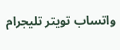واتساب تويتر تليجرام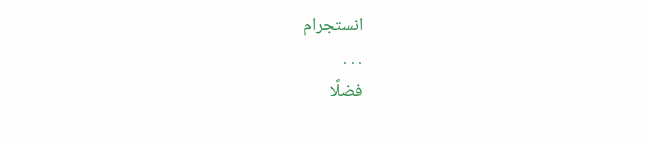انستجرام
. . .
فضلًا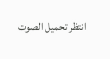انتظر تحميل الصوت